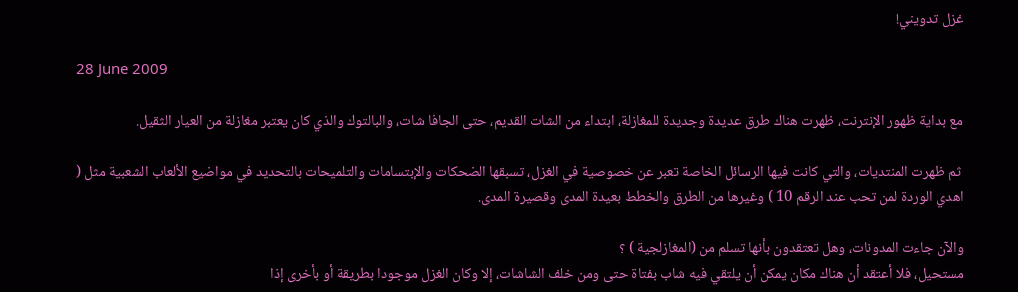غزل تدويني!

28 June 2009

مع بداية ظهور الإنترنت، ظهرت هناك طرق عديدة وجديدة للمغازلة، ابتداء من الشات القديم، حتى الجافا شات، والبالتوك والذي كان يعتبر مغازلة من العيار الثقيل.

 ثم ظهرت المنتديات، والتي كانت فيها الرسائل الخاصة تعبر عن خصوصية في الغزل، تسبقها الضحكات والإبتسامات والتلميحات بالتحديد في مواضيع الألعاب الشعبية مثل ( اهدي الوردة لمن تحب عند الرقم 10 ) وغيرها من الطرق والخطط بعيدة المدى وقصيرة المدى.

والآن جاءت المدونات، وهل تعتقدون بأنها تسلم من (المغازلجية ) ؟
مستحيل، فلا أعتقد أن هناك مكان يمكن أن يلتقي فيه شاب بفتاة حتى ومن خلف الشاشات، إلا وكان الغزل موجودا بطريقة أو بأخرى إذا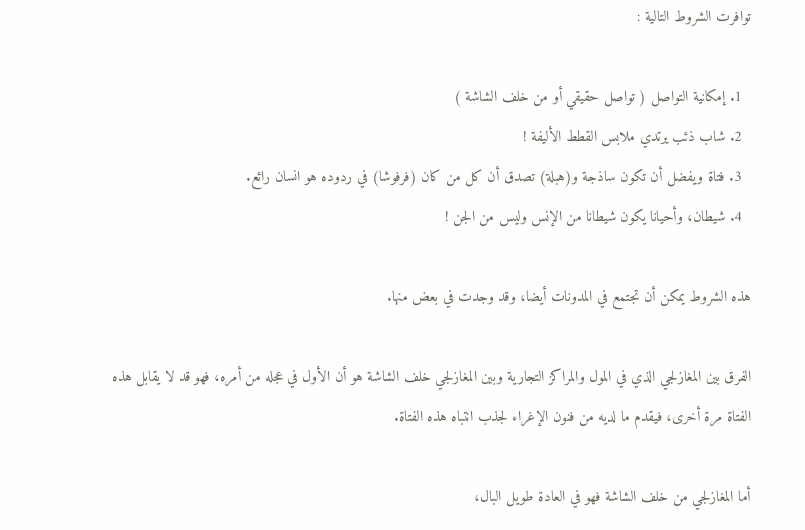توافرت الشروط التالية :

  1. إمكانية التواصل ( تواصل حقيقي أو من خلف الشاشة )
  2. شاب ذئب يرتدي ملابس القطط الأليفة !
  3. فتاة ويفضل أن تكون ساذجة و(هبلة) تصدق أن كل من كان (فرفوشا) في ردوده هو انسان رائع.
  4. شيطان، وأحيانا يكون شيطانا من الإنس وليس من الجن !

هذه الشروط يمكن أن تجتمع في المدونات أيضا، وقد وجدت في بعض منها.

الفرق بين المغازلجي الذي في المول والمراكز التجارية وبين المغازلجي خلف الشاشة هو أن الأول في عجله من أمره، فهو قد لا يقابل هذه الفتاة مرة أخرى، فيقدم ما لديه من فنون الإغراء لجذب انتباه هذه الفتاة.

أما المغازلجي من خلف الشاشة فهو في العادة طويل البال،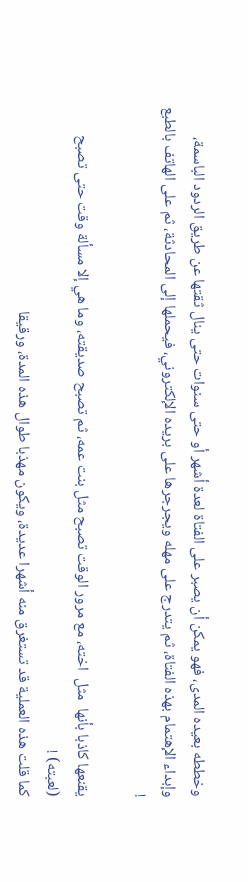وخططه بعيده المدى، فهو يمكن أن يصبر على الفتاة لعدة أشهر أو حتى سنوات حتى ينال ثقتها عن طريق الردود الباسمة، وإبداء الإهتمام بهذه الفتاة، ثم يتدرج على مهله ويجرجرها على بريده الإلكتروني، فيحملها إلى المحادثة، ثم على الهاتف بالطبع !

يقنعها كاذبا بأنها  مثل  اخته، مع مرور الوقت تصبح مثل بنت عمه، ثم تصبح صديقته، وما هي إلا مسألة وقت حتى تصبح (لعبته) !
كما قلت هذه العملية قد تستغرق منه أشهرا عديدة، ويكون مهذبا طوال هذه المدة، ورقيقا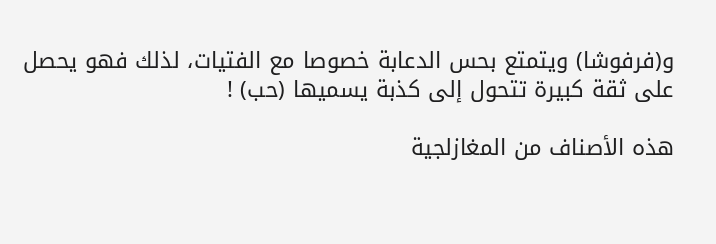و(فرفوشا) ويتمتع بحس الدعابة خصوصا مع الفتيات، لذلك فهو يحصل على ثقة كبيرة تتحول إلى كذبة يسميها (حب) !

هذه الأصناف من المغازلجية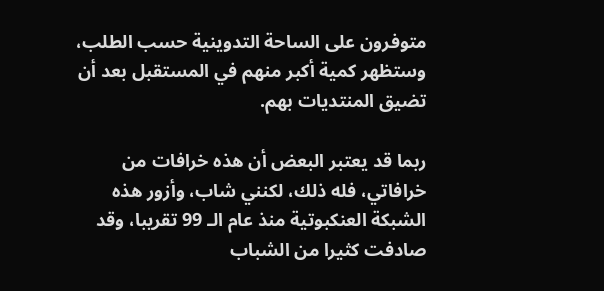متوفرون على الساحة التدوينية حسب الطلب، وستظهر كمية أكبر منهم في المستقبل بعد أن تضيق المنتديات بهم.

ربما قد يعتبر البعض أن هذه خرافات من خرافاتي، فله ذلك، لكنني شاب، وأزور هذه الشبكة العنكبوتية منذ عام الـ 99 تقريبا، وقد صادفت كثيرا من الشباب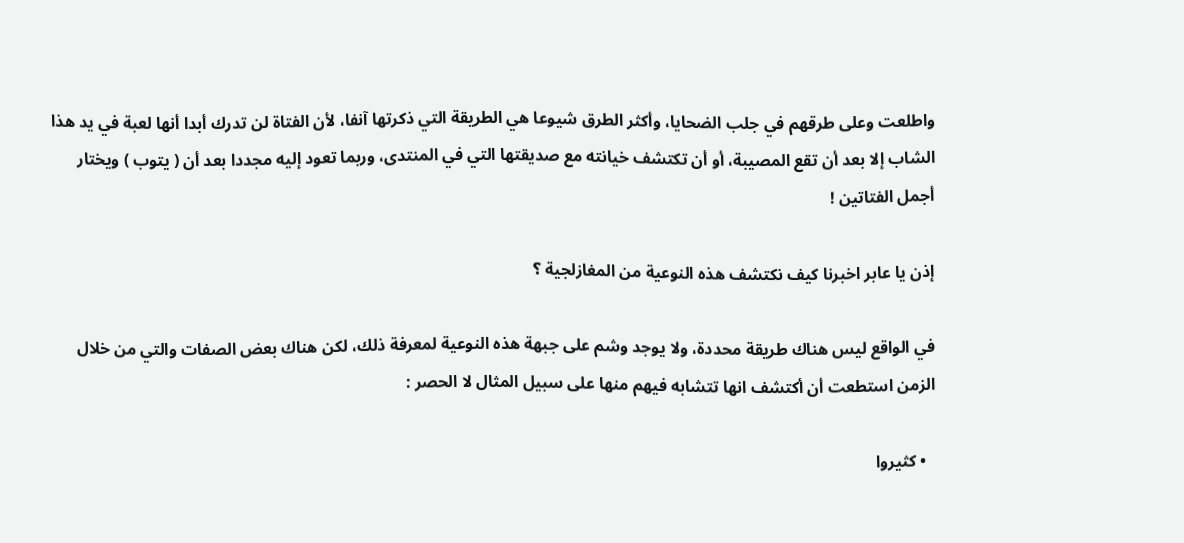واطلعت وعلى طرقهم في جلب الضحايا، وأكثر الطرق شيوعا هي الطريقة التي ذكرتها آنفا، لأن الفتاة لن تدرك أبدا أنها لعبة في يد هذا الشاب إلا بعد أن تقع المصيبة، أو أن تكتشف خيانته مع صديقتها التي في المنتدى، وربما تعود إليه مجددا بعد أن ( يتوب ) ويختار أجمل الفتاتين !

إذن يا عابر اخبرنا كيف نكتشف هذه النوعية من المغازلجية ؟

في الواقع ليس هناك طريقة محددة، ولا يوجد وشم على جبهة هذه النوعية لمعرفة ذلك، لكن هناك بعض الصفات والتي من خلال الزمن استطعت أن أكتشف انها تتشابه فيهم منها على سبيل المثال لا الحصر :

  • كثيروا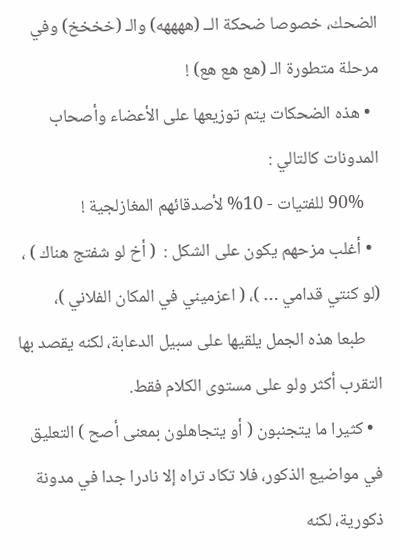الضحك، خصوصا ضحكة الــ (ههههه) والـ (خخخخ) وفي مرحلة متطورة الـ (هع هع هع) !
  • هذه الضحكات يتم توزيعها على الأعضاء وأصحاب المدونات كالتالي :
    90% للفتيات - 10% لأصدقائهم المغازلجية !
  • أغلب مزحهم يكون على الشكل :  ( أخ لو شفتج هناك ) ، (لو كنتي قدامي … )، ( اعزميني في المكان الفلاني )،
    طبعا هذه الجمل يلقيها على سبيل الدعابة، لكنه يقصد بها التقرب أكثر ولو على مستوى الكلام فقط.
  • كثيرا ما يتجنبون ( أو يتجاهلون بمعنى أصح ) التعليق في مواضيع الذكور، فلا تكاد تراه إلا نادرا جدا في مدونة ذكورية، لكنه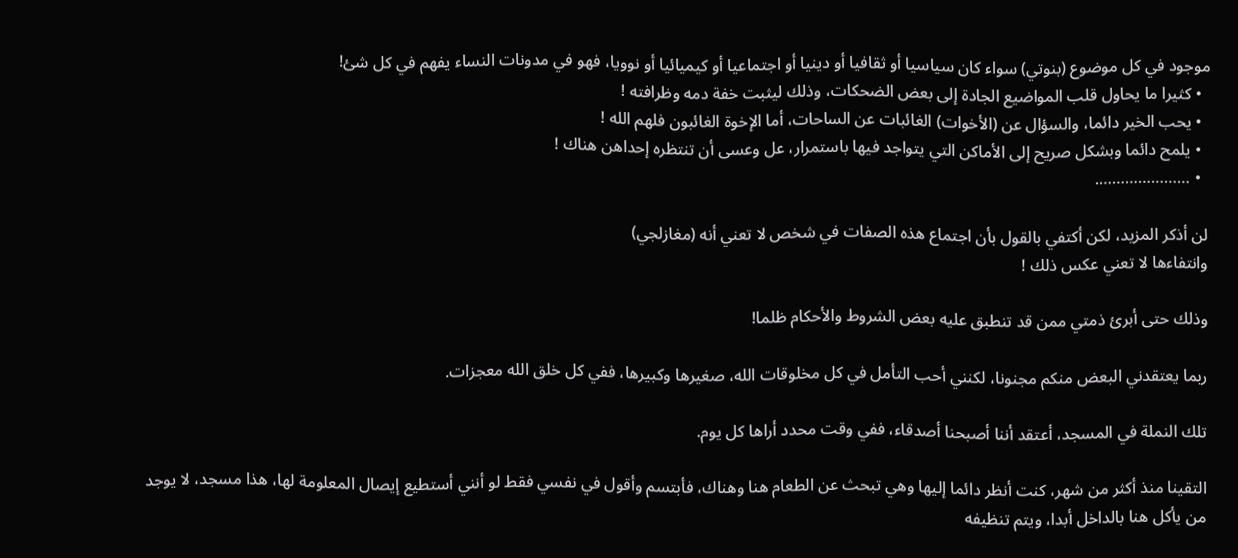موجود في كل موضوع (بنوتي) سواء كان سياسيا أو ثقافيا أو دينيا أو اجتماعيا أو كيميائيا أو نوويا، فهو في مدونات النساء يفهم في كل شئ!
  • كثيرا ما يحاول قلب المواضيع الجادة إلى بعض الضحكات، وذلك ليثبت خفة دمه وظرافته !
  • يحب الخير دائما، والسؤال عن (الأخوات) الغائبات عن الساحات، أما الإخوة الغائبون فلهم الله !
  • يلمح دائما وبشكل صريح إلى الأماكن التي يتواجد فيها باستمرار، عل وعسى أن تنتظره إحداهن هناك !
  • ………………….

لن أذكر المزيد، لكن أكتفي بالقول بأن اجتماع هذه الصفات في شخص لا تعني أنه (مغازلجي)
وانتفاءها لا تعني عكس ذلك !

وذلك حتى أبرئ ذمتي ممن قد تنطبق عليه بعض الشروط والأحكام ظلما!

ربما يعتقدني البعض منكم مجنونا، لكنني أحب التأمل في كل مخلوقات الله، صغيرها وكبيرها، ففي كل خلق الله معجزات.

تلك النملة في المسجد، أعتقد أننا أصبحنا أصدقاء، ففي وقت محدد أراها كل يوم.

التقينا منذ أكثر من شهر، كنت أنظر دائما إليها وهي تبحث عن الطعام هنا وهناك، فأبتسم وأقول في نفسي فقط لو أنني أستطيع إيصال المعلومة لها، هذا مسجد، لا يوجد من يأكل هنا بالداخل أبدا، ويتم تنظيفه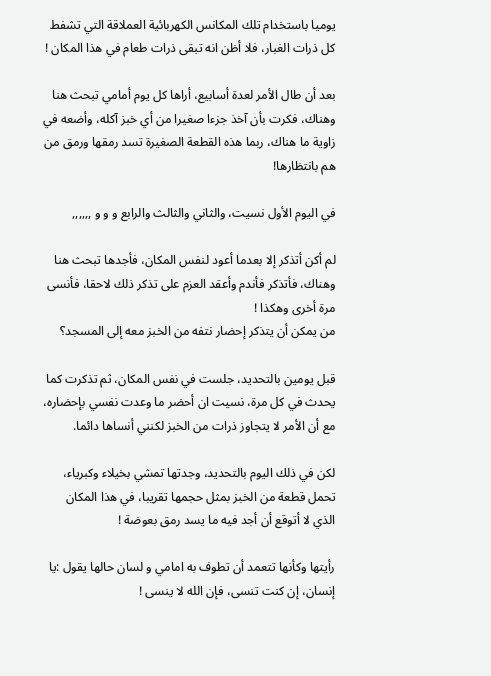يوميا باستخدام تلك المكانس الكهربائية العملاقة التي تشفط كل ذرات الغبار، فلا أظن انه تبقى ذرات طعام في هذا المكان !

بعد أن طال الأمر لعدة أسابيع، أراها كل يوم أمامي تبحث هنا وهناك، فكرت بأن آخذ جزءا صغيرا من أي خبز آكله، وأضعه في زاوية ما هناك، ربما هذه القطعة الصغيرة تسد رمقها ورمق من هم بانتظارها!

في اليوم الأول نسيت، والثاني والثالث والرابع و و و ,,,,,,

لم أكن أتذكر إلا بعدما أعود لنفس المكان، فأجدها تبحث هنا وهناك، فأتذكر فأندم وأعقد العزم على تذكر ذلك لاحقا، فأنسى مرة أخرى وهكذا !
من يمكن أن يتذكر إحضار نتفه من الخبز معه إلى المسجد؟

قبل يومين بالتحديد، جلست في نفس المكان، ثم تذكرت كما يحدث في كل مرة، نسيت ان أحضر ما وعدت نفسي بإحضاره، مع أن الأمر لا يتجاوز ذرات من الخبز لكنني أنساها دائما.

لكن في ذلك اليوم بالتحديد، وجدتها تمشي بخيلاء وكبرياء، تحمل قطعة من الخبز بمثل حجمها تقريبا، في هذا المكان الذي لا أتوقع أن أجد فيه ما يسد رمق بعوضة !

رأيتها وكأنها تتعمد أن تطوف به امامي و لسان حالها يقول :يا إنسان، إن كنت تنسى، فإن الله لا ينسى !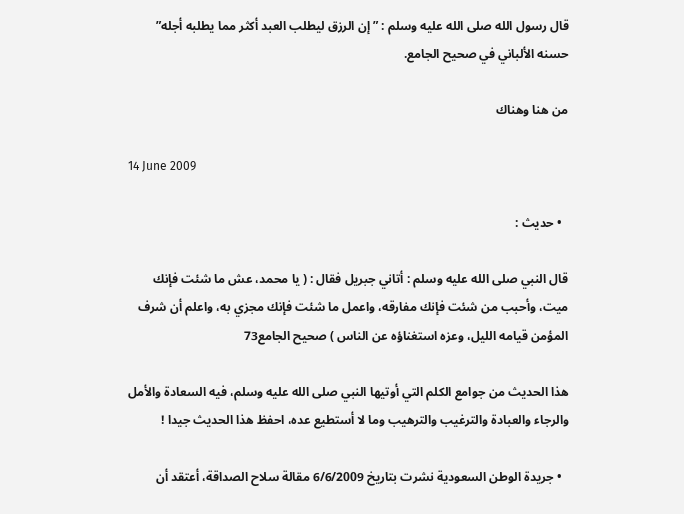قال رسول الله صلى الله عليه وسلم : ” إن الرزق ليطلب العبد أكثر مما يطلبه أجله”
حسنه الألباني في صحيح الجامع.

من هنا وهناك

14 June 2009

  • حديث :

قال النبي صلى الله عليه وسلم : أتاني جبريل فقال : ( يا محمد، عش ما شئت فإنك ميت، وأحبب من شئت فإنك مفارقه، واعمل ما شئت فإنك مجزي به، واعلم أن شرف المؤمن قيامه الليل، وعزه استغناؤه عن الناس ) صحيح الجامع73

هذا الحديث من جوامع الكلم التي أوتيها النبي صلى الله عليه وسلم، فيه السعادة والأمل والرجاء والعبادة والترغيب والترهيب وما لا أستطيع عده، احفظ هذا الحديث جيدا !

  • جريدة الوطن السعودية نشرت بتاريخ 6/6/2009 مقالة سلاح الصداقة، أعتقد أن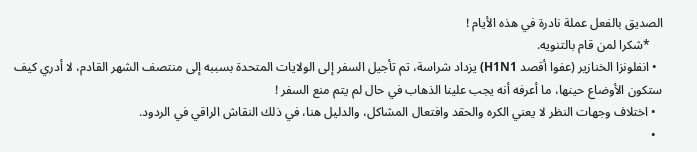الصديق بالفعل عملة نادرة في هذه الأيام !
    *شكرا لمن قام بالتنويه.
  • انفلونزا الخنازير (عفوا أقصد H1N1) يزداد شراسة، تم تأجيل السفر إلى الولايات المتحدة بسببه إلى منتصف الشهر القادم، لا أدري كيف ستكون الأوضاع حينها، ما أعرفه أنه يجب علينا الذهاب في حال لم يتم منع السفر !
  • اختلاف وجهات النظر لا يعني الكره والحقد وافتعال المشاكل، والدليل هنا، في ذلك النقاش الراقي في الردود.
  •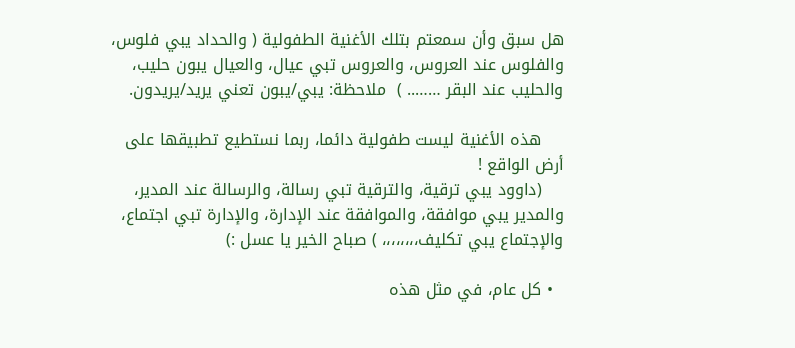هل سبق وأن سمعتم بتلك الأغنية الطفولية ( والحداد يبي فلوس، والفلوس عند العروس، والعروس تبي عيال، والعيال يبون حليب، والحليب عند البقر …….. )  ملاحظة: يبي/يبون تعني يريد/يريدون.

    هذه الأغنية ليست طفولية دائما، ربما نستطيع تطبيقها على أرض الواقع !
    (داوود يبي ترقية، والترقية تبي رسالة، والرسالة عند المدير، والمدير يبي موافقة، والموافقة عند الإدارة، والإدارة تبي اجتماع، والإجتماع يبي تكليف،،،،،،،، ) صباح الخير يا عسل :)

  • كل عام، في مثل هذه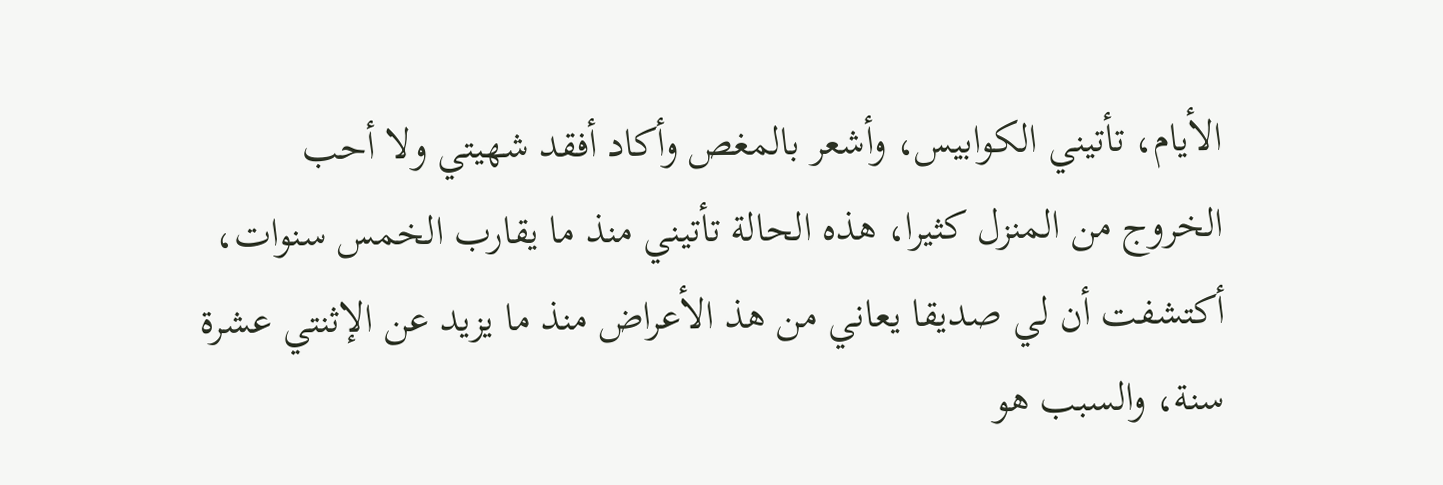الأيام، تأتيني الكوابيس، وأشعر بالمغص وأكاد أفقد شهيتي ولا أحب الخروج من المنزل كثيرا، هذه الحالة تأتيني منذ ما يقارب الخمس سنوات، أكتشفت أن لي صديقا يعاني من هذ الأعراض منذ ما يزيد عن الإثنتي عشرة سنة، والسبب هو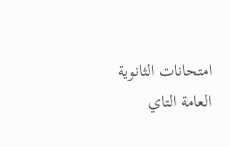امتحانات الثانوية العامة التاي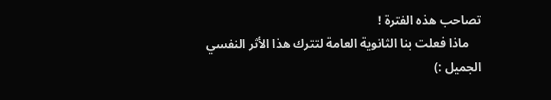تصاحب هذه الفترة !
    ماذا فعلت بنا الثانوية العامة لتترك هذا الأثر النفسي الجميل :)